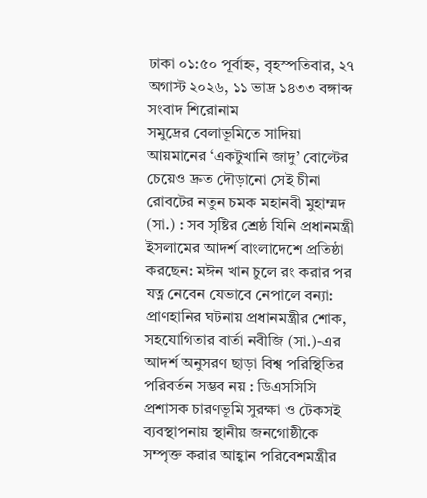ঢাকা ০১:৫০ পূর্বাহ্ন, বৃহস্পতিবার, ২৭ অগাস্ট ২০২৬, ১১ ভাদ্র ১৪৩৩ বঙ্গাব্দ
সংবাদ শিরোনাম
সমুদ্রের বেলাভূমিতে সাদিয়া আয়মানের ‌‘একটুখানি জাদু’ বোল্টের চেয়েও দ্রুত দৌড়ানো সেই চীনা রোবটের নতুন চমক মহানবী মুহাম্মদ (সা.) : সব সৃষ্টির শ্রেষ্ঠ যিনি প্রধানমন্ত্রী ইসলামের আদর্শ বাংলাদেশে প্রতিষ্ঠা করছেন: মঈন খান চুলে রং করার পর যত্ন নেবেন যেভাবে নেপালে বন্যা: প্রাণহানির ঘটনায় প্রধানমন্ত্রীর শোক, সহযোগিতার বার্তা নবীজি (সা.)-এর আদর্শ অনুসরণ ছাড়া বিশ্ব পরিস্থিতির পরিবর্তন সম্ভব নয় : ডিএসসিসি প্রশাসক চারণভূমি সুরক্ষা ও টেকসই ব্যবস্থাপনায় স্থানীয় জনগোষ্ঠীকে সম্পৃক্ত করার আহ্বান পরিবেশমন্ত্রীর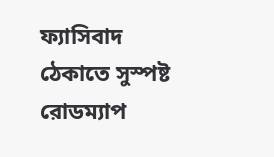ফ্যাসিবাদ ঠেকাতে সুস্পষ্ট রোডম্যাপ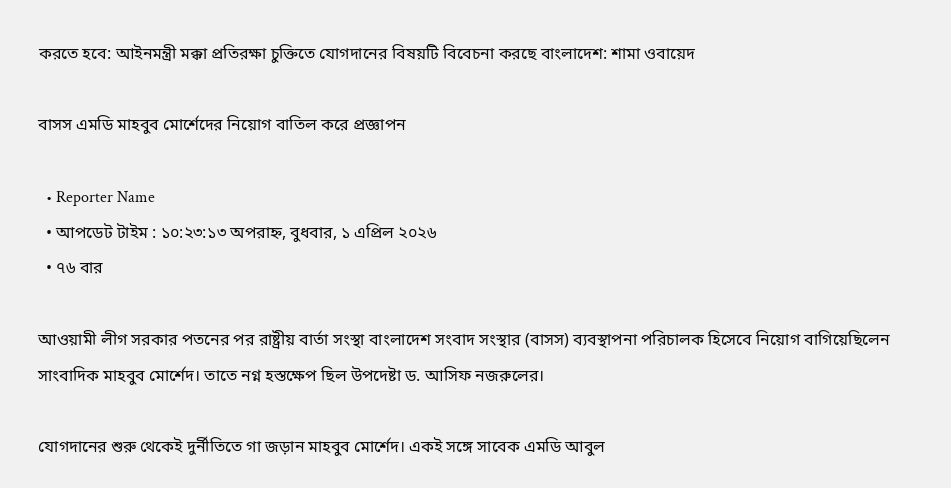করতে হবে: আইনমন্ত্রী মক্কা প্রতিরক্ষা চুক্তিতে যোগদানের বিষয়টি বিবেচনা করছে বাংলাদেশ: শামা ওবায়েদ

বাসস এমডি মাহবুব মোর্শেদের নিয়োগ বাতিল করে প্রজ্ঞাপন

  • Reporter Name
  • আপডেট টাইম : ১০:২৩:১৩ অপরাহ্ন, বুধবার, ১ এপ্রিল ২০২৬
  • ৭৬ বার

আওয়ামী লীগ সরকার পতনের পর রাষ্ট্রীয় বার্তা সংস্থা বাংলাদেশ সংবাদ সংস্থার (বাসস) ব্যবস্থাপনা পরিচালক হিসেবে নিয়োগ বাগিয়েছিলেন সাংবাদিক মাহবুব মোর্শেদ। তাতে নগ্ন হস্তক্ষেপ ছিল উপদেষ্টা ড. আসিফ নজরুলের।

যোগদানের শুরু থেকেই দুর্নীতিতে গা জড়ান মাহবুব মোর্শেদ। একই সঙ্গে সাবেক এমডি আবুল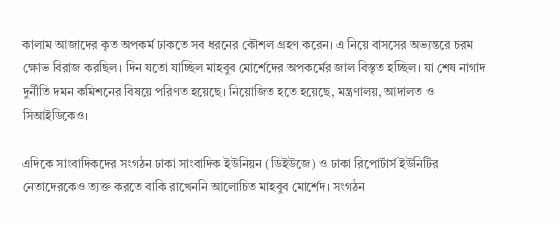কালাম আজাদের কৃত অপকর্ম ঢাকতে সব ধরনের কৌশল গ্রহণ করেন। এ নিয়ে বাসসের অভ্যন্তরে চরম ক্ষোভ বিরাজ করছিল। দিন যতো যাচ্ছিল মাহবুব মোর্শেদের অপকর্মের জাল বিস্তৃত হচ্ছিল। যা শেষ নাগাদ দুর্নীতি দমন কমিশনের বিষয়ে পরিণত হয়েছে। নিয়োজিত হতে হয়েছে, মন্ত্রণালয়, আদালত ও সিআইডিকেও।

এদিকে সাংবাদিকদের সংগঠন ঢাকা সাংবাদিক ইউনিয়ন (ডিইউজে) ও ঢাকা রিপোর্টার্স ইউনিটির নেতাদেরকেও ত্যক্ত করতে বাকি রাখেননি আলোচিত মাহবুব মোর্শেদ। সংগঠন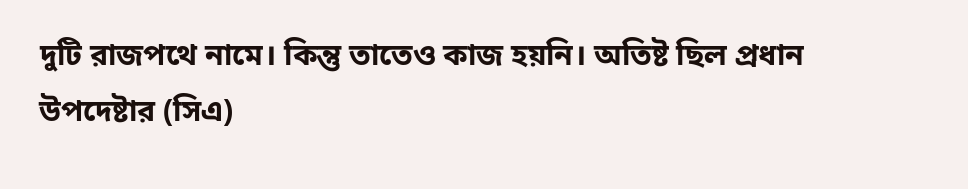দুটি রাজপথে নামে। কিন্তু তাতেও কাজ হয়নি। অতিষ্ট ছিল প্রধান উপদেষ্টার (সিএ)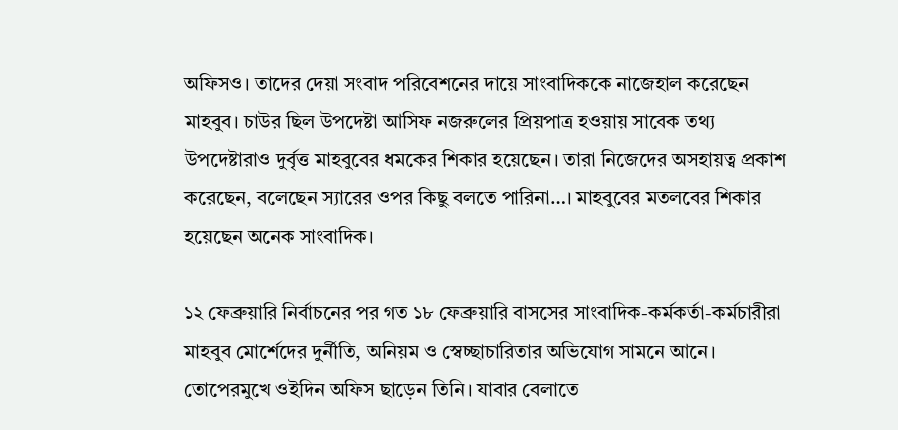অফিসও। তাদের দেয়া সংবাদ পরিবেশনের দায়ে সাংবাদিককে নাজেহাল করেছেন মাহবুব। চাউর ছিল উপদেষ্টা আসিফ নজরুলের প্রিয়পাত্র হওয়ায় সাবেক তথ্য উপদেষ্টারাও দুর্বৃত্ত মাহবুবের ধমকের শিকার হয়েছেন। তারা নিজেদের অসহায়ত্ব প্রকাশ করেছেন, বলেছেন স্যারের ওপর কিছু বলতে পারিনা…। মাহবুবের মতলবের শিকার হয়েছেন অনেক সাংবাদিক।

১২ ফেব্রুয়ারি নির্বাচনের পর গত ১৮ ফেব্রুয়ারি বাসসের সাংবাদিক-কর্মকর্তা-কর্মচারীরা মাহবুব মোর্শেদের দুর্নীতি, অনিয়ম ও স্বেচ্ছাচারিতার অভিযোগ সামনে আনে। তোপেরমুখে ওইদিন অফিস ছাড়েন তিনি। যাবার বেলাতে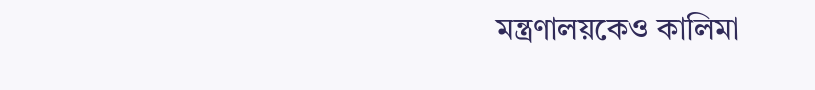মন্ত্রণালয়কেও কালিমা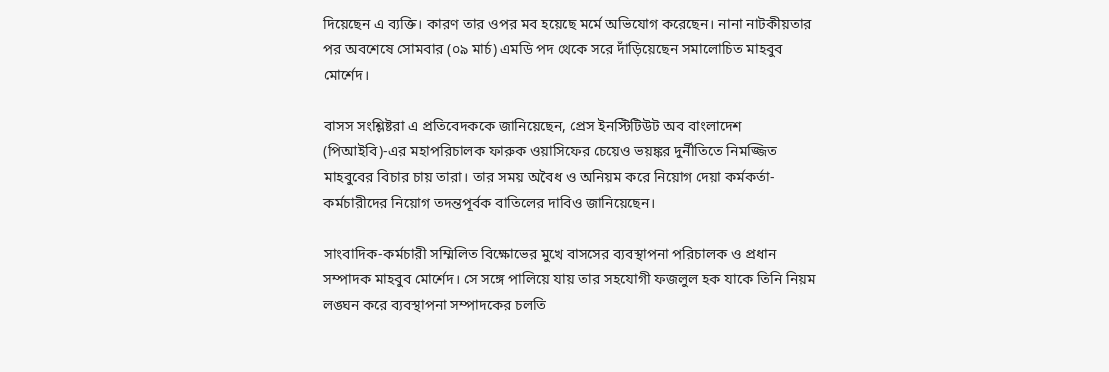দিয়েছেন এ ব্যক্তি। কারণ তার ওপর মব হয়েছে মর্মে অভিযোগ করেছেন। নানা নাটকীয়তার পর অবশেষে সোমবার (০৯ মার্চ) এমডি পদ থেকে সরে দাঁড়িয়েছেন সমালোচিত মাহবুব মোর্শেদ।

বাসস সংশ্লিষ্টরা এ প্রতিবেদককে জানিয়েছেন, প্রেস ইনস্টিটিউট অব বাংলাদেশ (পিআইবি)-এর মহাপরিচালক ফারুক ওয়াসিফের চেয়েও ভয়ঙ্কর দুর্নীতিতে নিমজ্জিত মাহবুবের বিচার চায় তারা। তার সময় অবৈধ ও অনিয়ম করে নিয়োগ দেয়া কর্মকর্তা-কর্মচারীদের নিয়োগ তদন্তপূর্বক বাতিলের দাবিও জানিয়েছেন।

সাংবাদিক-কর্মচারী সম্মিলিত বিক্ষোভের মুখে বাসসের ব্যবস্থাপনা পরিচালক ও প্রধান সম্পাদক মাহবুব মোর্শেদ। সে সঙ্গে পালিয়ে যায় তার সহযোগী ফজলুল হক যাকে তিনি নিয়ম লঙ্ঘন করে ব্যবস্থাপনা সম্পাদকের চলতি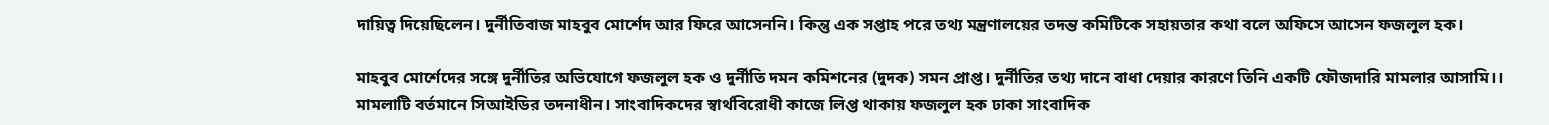দায়িত্ব দিয়েছিলেন। দুর্নীতিবাজ মাহবুব মোর্শেদ আর ফিরে আসেননি। কিন্তু এক সপ্তাহ পরে তথ্য মন্ত্রণালয়ের তদন্ত কমিটিকে সহায়তার কথা বলে অফিসে আসেন ফজলুল হক।

মাহবুব মোর্শেদের সঙ্গে দুর্নীতির অভিযোগে ফজলুল হক ও দুর্নীতি দমন কমিশনের (দুদক) সমন প্রাপ্ত। দুর্নীতির তথ্য দানে বাধা দেয়ার কারণে তিনি একটি ফৌজদারি মামলার আসামি।। মামলাটি বর্তমানে সিআইডির তদনাধীন। সাংবাদিকদের স্বার্থবিরোধী কাজে লিপ্ত থাকায় ফজলুল হক ঢাকা সাংবাদিক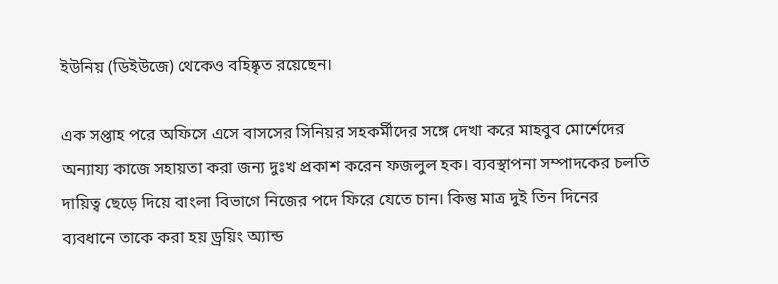ইউনিয় (ডিইউজে) থেকেও বহিষ্কৃত রয়েছেন।

এক সপ্তাহ পরে অফিসে এসে বাসসের সিনিয়র সহকর্মীদের সঙ্গে দেখা করে মাহবুব মোর্শেদের অন্যায্য কাজে সহায়তা করা জন্য দুঃখ প্রকাশ করেন ফজলুল হক। ব্যবস্থাপনা সম্পাদকের চলতি দায়িত্ব ছেড়ে দিয়ে বাংলা বিভাগে নিজের পদে ফিরে যেতে চান। কিন্তু মাত্র দুই তিন দিনের ব্যবধানে তাকে করা হয় ড্রয়িং অ্যান্ড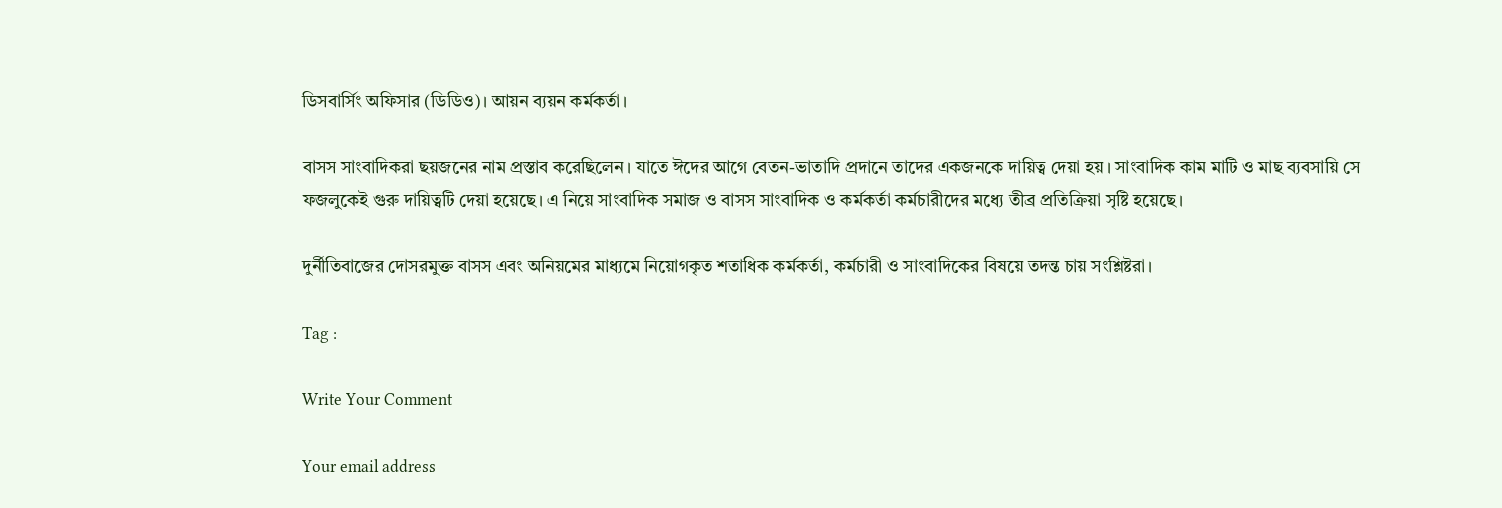ডিসবার্সিং অফিসার (ডিডিও)। আয়ন ব্যয়ন কর্মকর্তা।

বাসস সাংবাদিকরা ছয়জনের নাম প্রস্তাব করেছিলেন। যাতে ঈদের আগে বেতন-ভাতাদি প্রদানে তাদের একজনকে দায়িত্ব দেয়া হয়। সাংবাদিক কাম মাটি ও মাছ ব্যবসায়ি সে ফজলুকেই গুরু দায়িত্বটি দেয়া হয়েছে। এ নিয়ে সাংবাদিক সমাজ ও বাসস সাংবাদিক ও কর্মকর্তা কর্মচারীদের মধ্যে তীব্র প্রতিক্রিয়া সৃষ্টি হয়েছে।

দুর্নীতিবাজের দোসরমুক্ত বাসস এবং অনিয়মের মাধ্যমে নিয়োগকৃত শতাধিক কর্মকর্তা, কর্মচারী ও সাংবাদিকের বিষয়ে তদন্ত চায় সংশ্লিষ্টরা।

Tag :

Write Your Comment

Your email address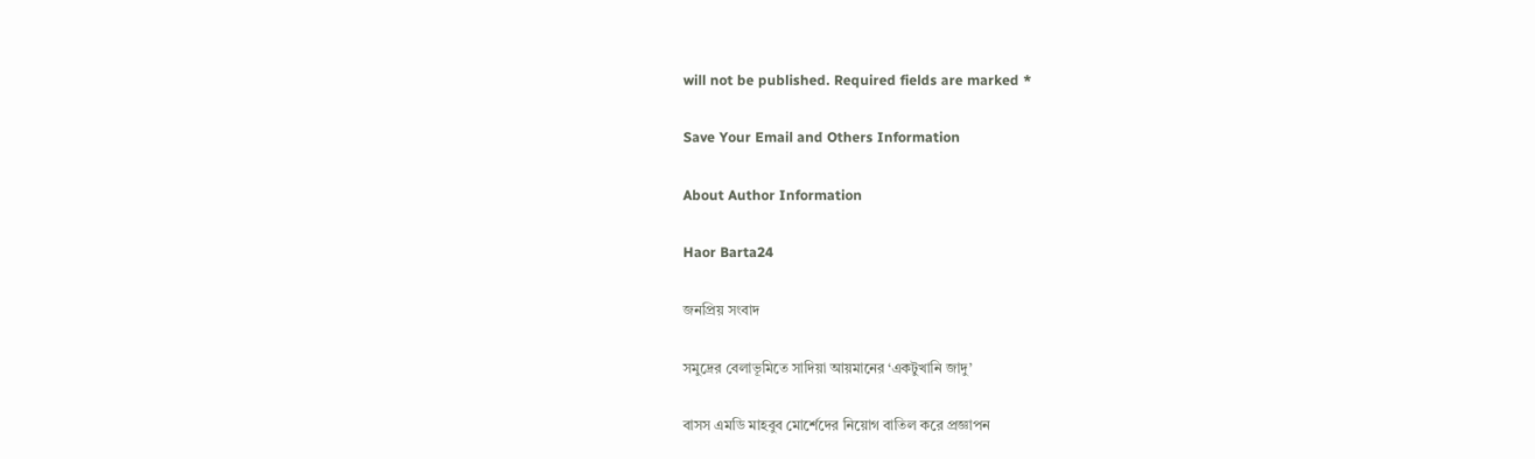will not be published. Required fields are marked *

Save Your Email and Others Information

About Author Information

Haor Barta24

জনপ্রিয় সংবাদ

সমুদ্রের বেলাভূমিতে সাদিয়া আয়মানের ‌‘একটুখানি জাদু’

বাসস এমডি মাহবুব মোর্শেদের নিয়োগ বাতিল করে প্রজ্ঞাপন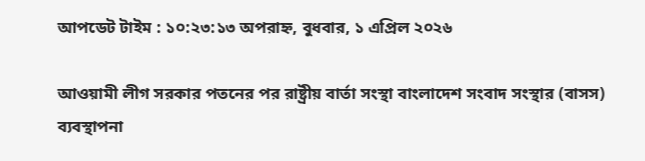আপডেট টাইম : ১০:২৩:১৩ অপরাহ্ন, বুধবার, ১ এপ্রিল ২০২৬

আওয়ামী লীগ সরকার পতনের পর রাষ্ট্রীয় বার্তা সংস্থা বাংলাদেশ সংবাদ সংস্থার (বাসস) ব্যবস্থাপনা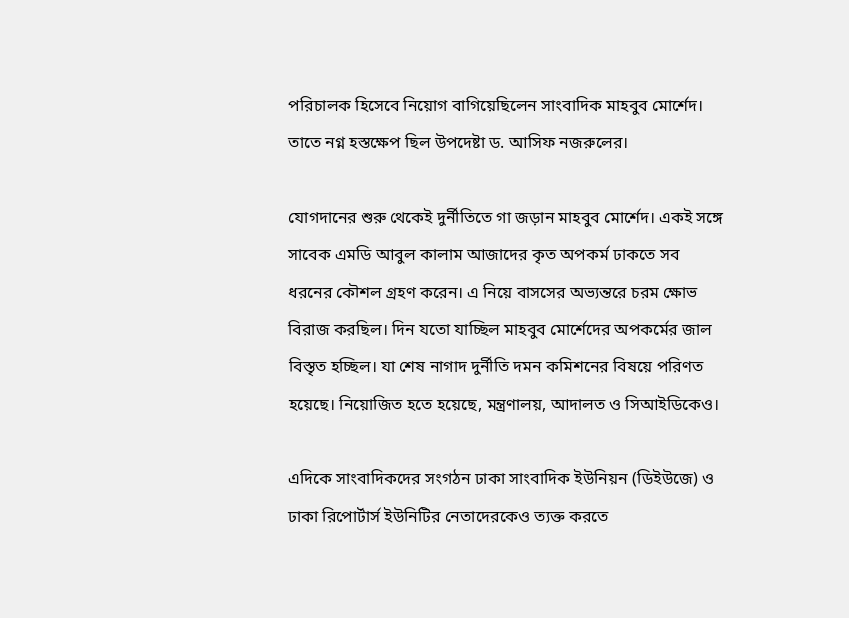পরিচালক হিসেবে নিয়োগ বাগিয়েছিলেন সাংবাদিক মাহবুব মোর্শেদ। তাতে নগ্ন হস্তক্ষেপ ছিল উপদেষ্টা ড. আসিফ নজরুলের।

যোগদানের শুরু থেকেই দুর্নীতিতে গা জড়ান মাহবুব মোর্শেদ। একই সঙ্গে সাবেক এমডি আবুল কালাম আজাদের কৃত অপকর্ম ঢাকতে সব ধরনের কৌশল গ্রহণ করেন। এ নিয়ে বাসসের অভ্যন্তরে চরম ক্ষোভ বিরাজ করছিল। দিন যতো যাচ্ছিল মাহবুব মোর্শেদের অপকর্মের জাল বিস্তৃত হচ্ছিল। যা শেষ নাগাদ দুর্নীতি দমন কমিশনের বিষয়ে পরিণত হয়েছে। নিয়োজিত হতে হয়েছে, মন্ত্রণালয়, আদালত ও সিআইডিকেও।

এদিকে সাংবাদিকদের সংগঠন ঢাকা সাংবাদিক ইউনিয়ন (ডিইউজে) ও ঢাকা রিপোর্টার্স ইউনিটির নেতাদেরকেও ত্যক্ত করতে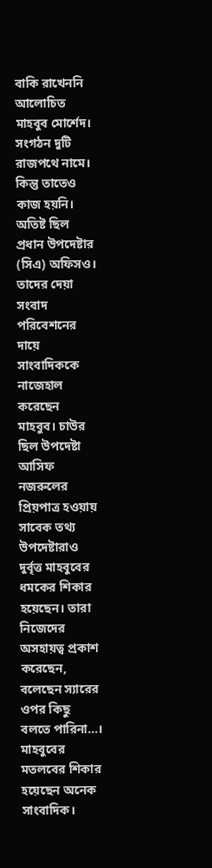বাকি রাখেননি আলোচিত মাহবুব মোর্শেদ। সংগঠন দুটি রাজপথে নামে। কিন্তু তাতেও কাজ হয়নি। অতিষ্ট ছিল প্রধান উপদেষ্টার (সিএ) অফিসও। তাদের দেয়া সংবাদ পরিবেশনের দায়ে সাংবাদিককে নাজেহাল করেছেন মাহবুব। চাউর ছিল উপদেষ্টা আসিফ নজরুলের প্রিয়পাত্র হওয়ায় সাবেক তথ্য উপদেষ্টারাও দুর্বৃত্ত মাহবুবের ধমকের শিকার হয়েছেন। তারা নিজেদের অসহায়ত্ব প্রকাশ করেছেন, বলেছেন স্যারের ওপর কিছু বলতে পারিনা…। মাহবুবের মতলবের শিকার হয়েছেন অনেক সাংবাদিক।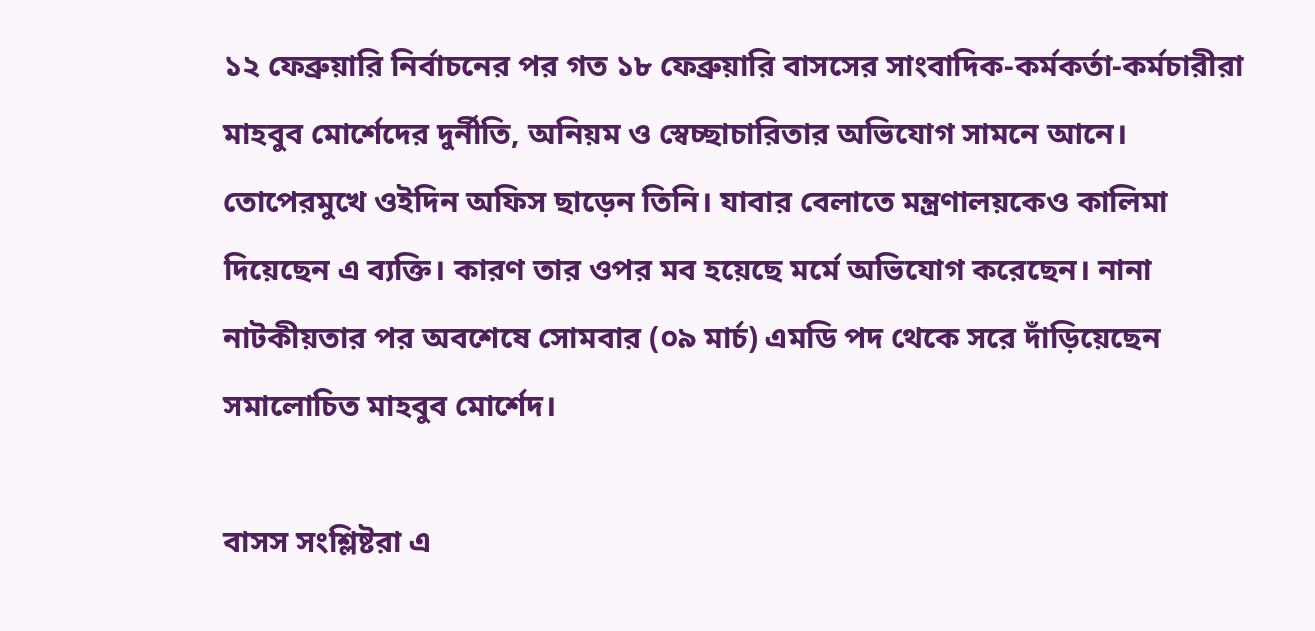১২ ফেব্রুয়ারি নির্বাচনের পর গত ১৮ ফেব্রুয়ারি বাসসের সাংবাদিক-কর্মকর্তা-কর্মচারীরা মাহবুব মোর্শেদের দুর্নীতি, অনিয়ম ও স্বেচ্ছাচারিতার অভিযোগ সামনে আনে। তোপেরমুখে ওইদিন অফিস ছাড়েন তিনি। যাবার বেলাতে মন্ত্রণালয়কেও কালিমা দিয়েছেন এ ব্যক্তি। কারণ তার ওপর মব হয়েছে মর্মে অভিযোগ করেছেন। নানা নাটকীয়তার পর অবশেষে সোমবার (০৯ মার্চ) এমডি পদ থেকে সরে দাঁড়িয়েছেন সমালোচিত মাহবুব মোর্শেদ।

বাসস সংশ্লিষ্টরা এ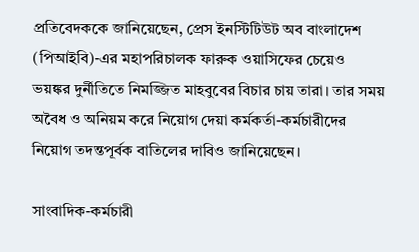প্রতিবেদককে জানিয়েছেন, প্রেস ইনস্টিটিউট অব বাংলাদেশ (পিআইবি)-এর মহাপরিচালক ফারুক ওয়াসিফের চেয়েও ভয়ঙ্কর দুর্নীতিতে নিমজ্জিত মাহবুবের বিচার চায় তারা। তার সময় অবৈধ ও অনিয়ম করে নিয়োগ দেয়া কর্মকর্তা-কর্মচারীদের নিয়োগ তদন্তপূর্বক বাতিলের দাবিও জানিয়েছেন।

সাংবাদিক-কর্মচারী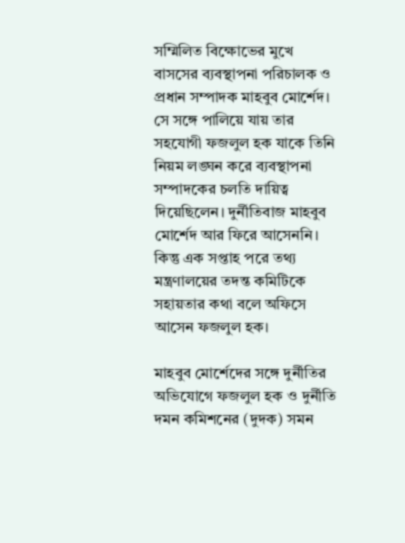সম্মিলিত বিক্ষোভের মুখে বাসসের ব্যবস্থাপনা পরিচালক ও প্রধান সম্পাদক মাহবুব মোর্শেদ। সে সঙ্গে পালিয়ে যায় তার সহযোগী ফজলুল হক যাকে তিনি নিয়ম লঙ্ঘন করে ব্যবস্থাপনা সম্পাদকের চলতি দায়িত্ব দিয়েছিলেন। দুর্নীতিবাজ মাহবুব মোর্শেদ আর ফিরে আসেননি। কিন্তু এক সপ্তাহ পরে তথ্য মন্ত্রণালয়ের তদন্ত কমিটিকে সহায়তার কথা বলে অফিসে আসেন ফজলুল হক।

মাহবুব মোর্শেদের সঙ্গে দুর্নীতির অভিযোগে ফজলুল হক ও দুর্নীতি দমন কমিশনের (দুদক) সমন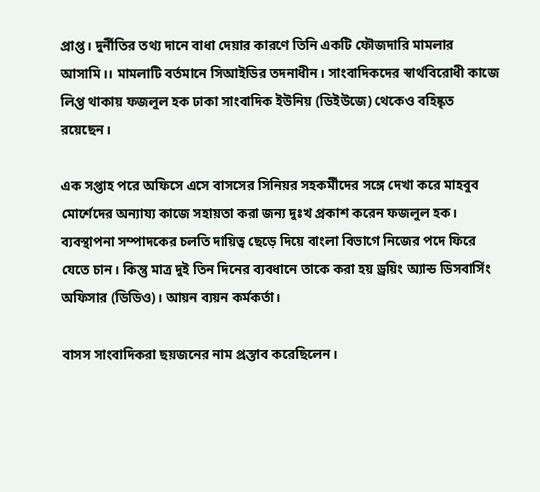প্রাপ্ত। দুর্নীতির তথ্য দানে বাধা দেয়ার কারণে তিনি একটি ফৌজদারি মামলার আসামি।। মামলাটি বর্তমানে সিআইডির তদনাধীন। সাংবাদিকদের স্বার্থবিরোধী কাজে লিপ্ত থাকায় ফজলুল হক ঢাকা সাংবাদিক ইউনিয় (ডিইউজে) থেকেও বহিষ্কৃত রয়েছেন।

এক সপ্তাহ পরে অফিসে এসে বাসসের সিনিয়র সহকর্মীদের সঙ্গে দেখা করে মাহবুব মোর্শেদের অন্যায্য কাজে সহায়তা করা জন্য দুঃখ প্রকাশ করেন ফজলুল হক। ব্যবস্থাপনা সম্পাদকের চলতি দায়িত্ব ছেড়ে দিয়ে বাংলা বিভাগে নিজের পদে ফিরে যেতে চান। কিন্তু মাত্র দুই তিন দিনের ব্যবধানে তাকে করা হয় ড্রয়িং অ্যান্ড ডিসবার্সিং অফিসার (ডিডিও)। আয়ন ব্যয়ন কর্মকর্তা।

বাসস সাংবাদিকরা ছয়জনের নাম প্রস্তাব করেছিলেন।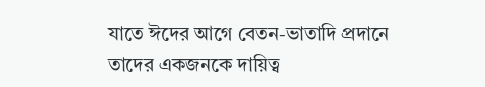যাতে ঈদের আগে বেতন-ভাতাদি প্রদানে তাদের একজনকে দায়িত্ব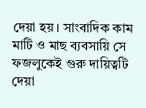দেয়া হয়। সাংবাদিক কাম মাটি ও মাছ ব্যবসায়ি সে ফজলুকেই গুরু দায়িত্বটি দেয়া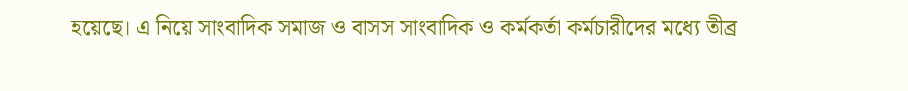হয়েছে। এ নিয়ে সাংবাদিক সমাজ ও বাসস সাংবাদিক ও কর্মকর্তা কর্মচারীদের মধ্যে তীব্র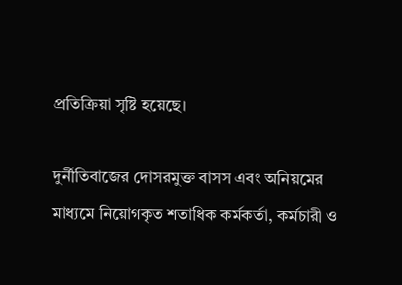প্রতিক্রিয়া সৃষ্টি হয়েছে।

দুর্নীতিবাজের দোসরমুক্ত বাসস এবং অনিয়মের মাধ্যমে নিয়োগকৃত শতাধিক কর্মকর্তা, কর্মচারী ও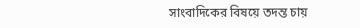সাংবাদিকের বিষয়ে তদন্ত চায়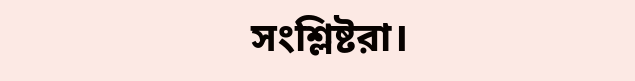সংশ্লিষ্টরা।